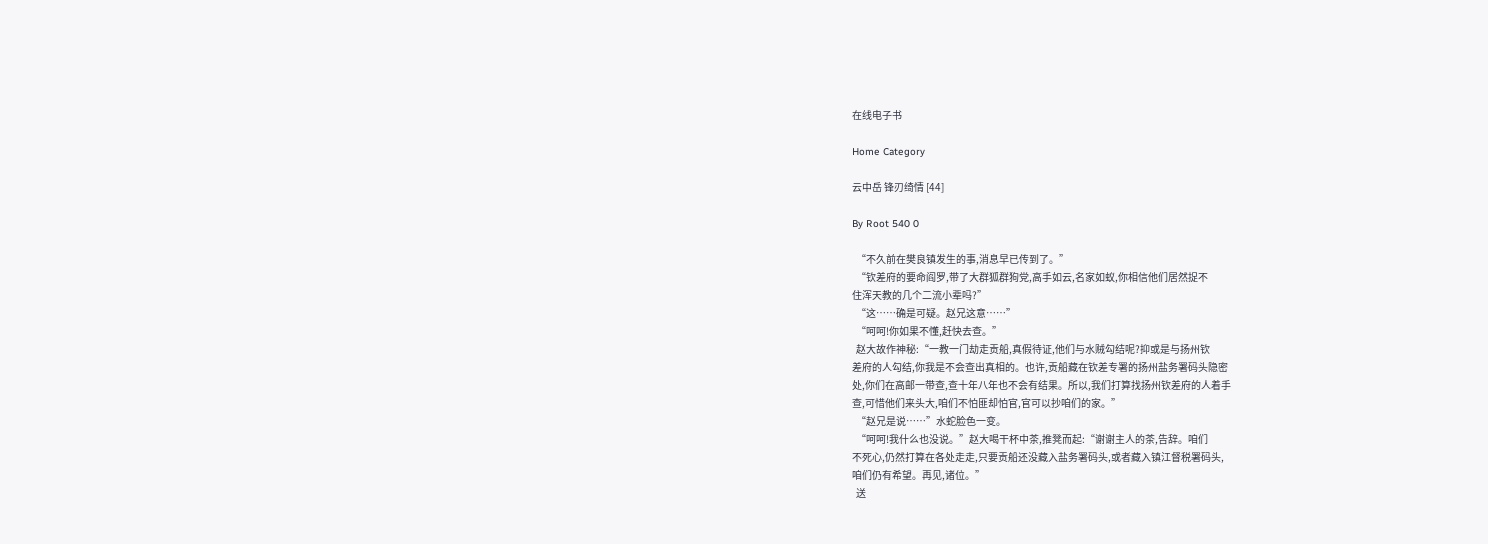在线电子书

Home Category

云中岳 锋刃绮情 [44]

By Root 540 0

  “不久前在樊良镇发生的事,消息早已传到了。”
  “钦差府的要命阎罗,带了大群狐群狗党,高手如云,名家如蚁,你相信他们居然捉不
住浑天教的几个二流小辈吗?”
  “这……确是可疑。赵兄这意……”
  “呵呵!你如果不懂,赶快去查。”
  赵大故作神秘:“一教一门劫走贡船,真假待证,他们与水贼勾结呢?抑或是与扬州钦
差府的人勾结,你我是不会查出真相的。也许,贡船藏在钦差专署的扬州盐务署码头隐密
处,你们在高邮一带查,查十年八年也不会有结果。所以,我们打算找扬州钦差府的人着手
查,可惜他们来头大,咱们不怕匪却怕官,官可以抄咱们的家。”
  “赵兄是说……”水蛇脸色一变。
  “呵呵!我什么也没说。”赵大喝干杯中茶,推凳而起:“谢谢主人的茶,告辞。咱们
不死心,仍然打算在各处走走,只要贡船还没藏入盐务署码头,或者藏入镇江督税署码头,
咱们仍有希望。再见,诸位。”
  送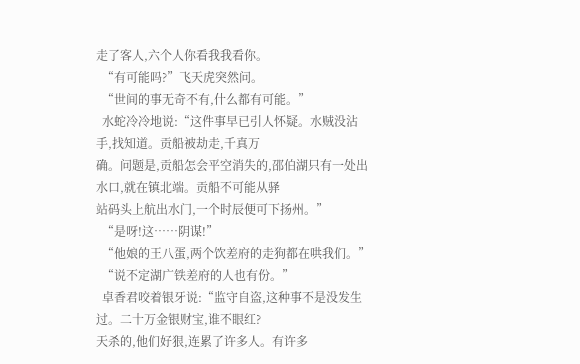走了客人,六个人你看我我看你。
  “有可能吗?”飞天虎突然问。
  “世间的事无奇不有,什么都有可能。”
  水蛇冷冷地说:“这件事早已引人怀疑。水贼没沾手,找知道。贡船被劫走,千真万
确。问题是,贡船怎会平空消失的,邵伯湖只有一处出水口,就在镇北端。贡船不可能从驿
站码头上航出水门,一个时辰便可下扬州。”
  “是呀!这……阴谋!”
  “他娘的王八蛋,两个饮差府的走狗都在哄我们。”
  “说不定湖广铁差府的人也有份。”
  卓香君咬着银牙说:“监守自盗,这种事不是没发生过。二十万金银财宝,谁不眼红?
天杀的,他们好狠,连累了许多人。有许多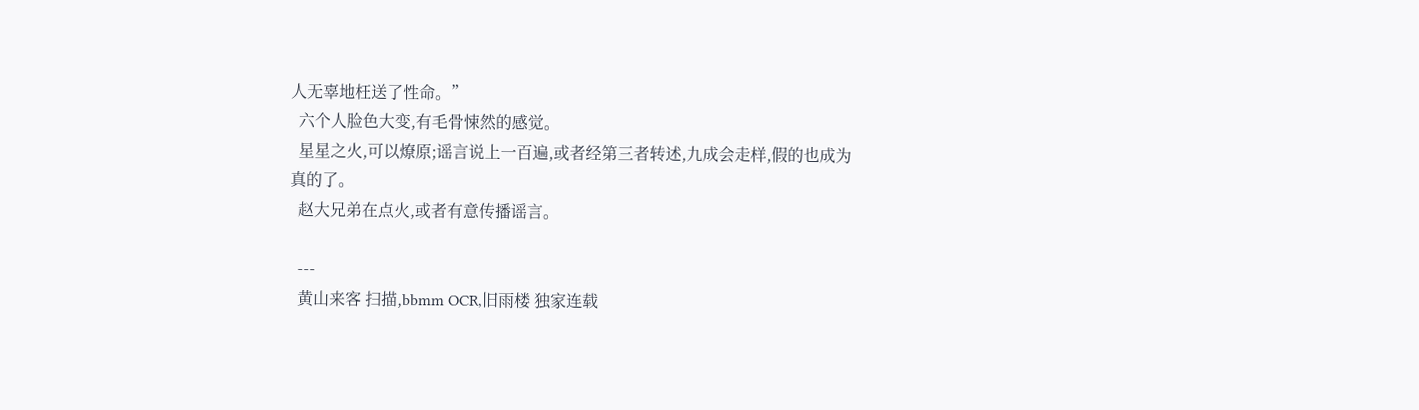人无辜地枉送了性命。”
  六个人脸色大变,有毛骨悚然的感觉。
  星星之火,可以燎原;谣言说上一百遍,或者经第三者转述,九成会走样,假的也成为
真的了。
  赵大兄弟在点火,或者有意传播谣言。

  ---
  黄山来客 扫描,bbmm OCR,旧雨楼 独家连载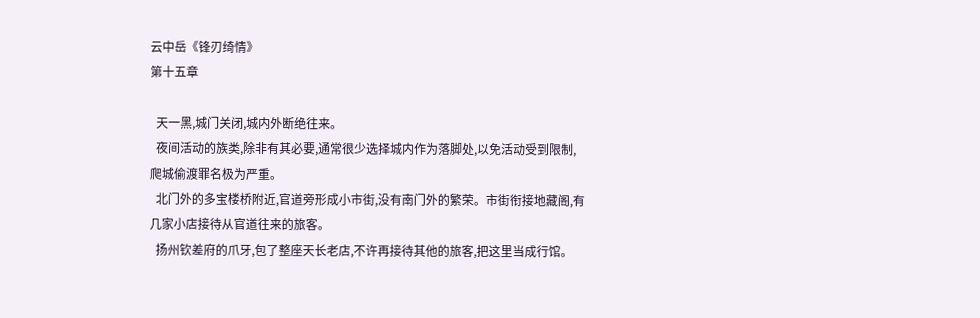云中岳《锋刃绮情》
第十五章

  天一黑,城门关闭,城内外断绝往来。
  夜间活动的族类,除非有其必要,通常很少选择城内作为落脚处,以免活动受到限制,
爬城偷渡罪名极为严重。
  北门外的多宝楼桥附近,官道旁形成小市街,没有南门外的繁荣。市街衔接地藏阁,有
几家小店接待从官道往来的旅客。
  扬州钦差府的爪牙,包了整座天长老店,不许再接待其他的旅客,把这里当成行馆。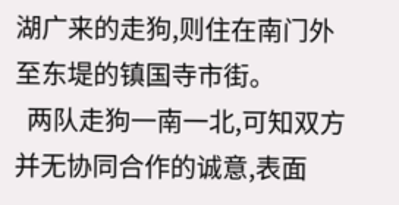湖广来的走狗,则住在南门外至东堤的镇国寺市街。
  两队走狗一南一北,可知双方并无协同合作的诚意,表面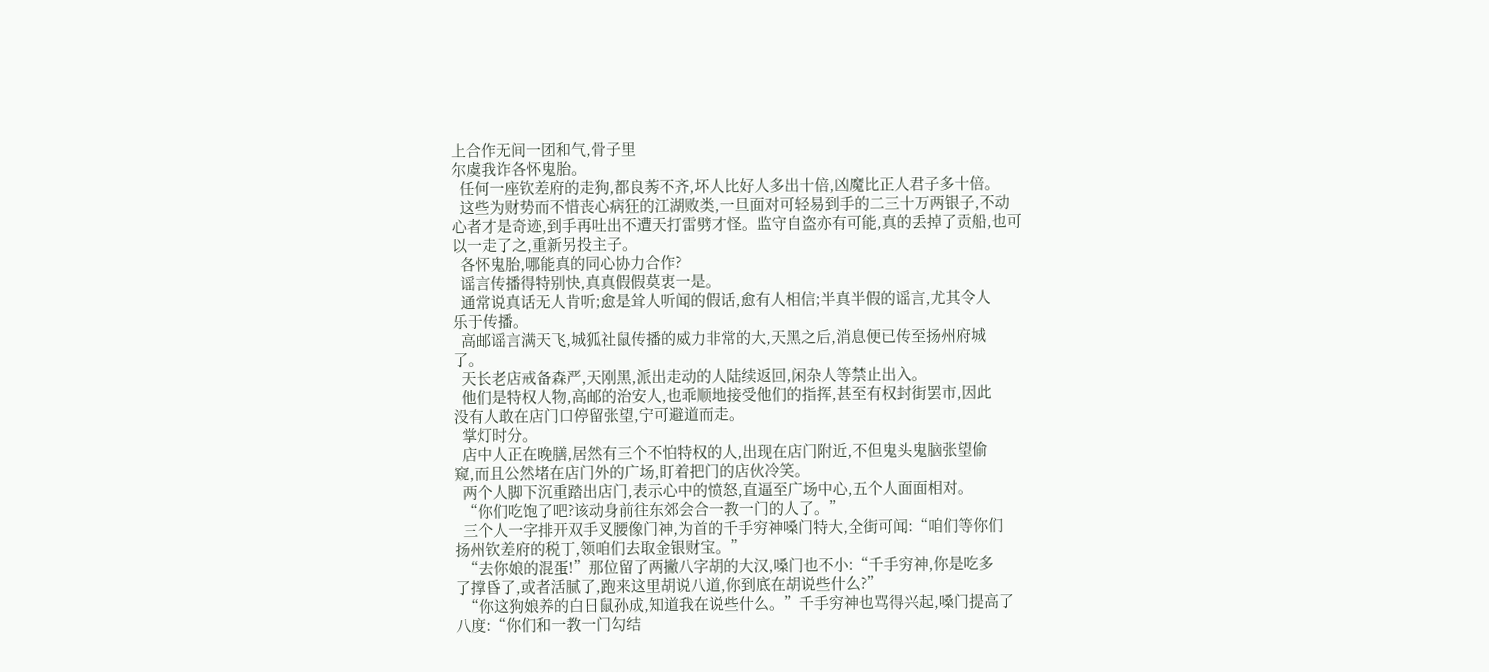上合作无间一团和气,骨子里
尔虞我诈各怀鬼胎。
  任何一座钦差府的走狗,都良莠不齐,坏人比好人多出十倍,凶魔比正人君子多十倍。
  这些为财势而不惜丧心病狂的江湖败类,一旦面对可轻易到手的二三十万两银子,不动
心者才是奇迹,到手再吐出不遭天打雷劈才怪。监守自盗亦有可能,真的丢掉了贡船,也可
以一走了之,重新另投主子。
  各怀鬼胎,哪能真的同心协力合作?
  谣言传播得特别快,真真假假莫衷一是。
  通常说真话无人肯听;愈是耸人听闻的假话,愈有人相信;半真半假的谣言,尤其令人
乐于传播。
  高邮谣言满天飞,城狐社鼠传播的威力非常的大,天黑之后,消息便已传至扬州府城
了。
  天长老店戒备森严,天刚黑,派出走动的人陆续返回,闲杂人等禁止出入。
  他们是特权人物,高邮的治安人,也乖顺地接受他们的指挥,甚至有权封街罢市,因此
没有人敢在店门口停留张望,宁可避道而走。
  掌灯时分。
  店中人正在晚膳,居然有三个不怕特权的人,出现在店门附近,不但鬼头鬼脑张望偷
窥,而且公然堵在店门外的广场,盯着把门的店伙冷笑。
  两个人脚下沉重踏出店门,表示心中的愤怒,直逼至广场中心,五个人面面相对。
  “你们吃饱了吧?该动身前往东郊会合一教一门的人了。”
  三个人一字排开双手叉腰像门神,为首的千手穷神嗓门特大,全街可闻:“咱们等你们
扬州钦差府的税丁,领咱们去取金银财宝。”
  “去你娘的混蛋!”那位留了两撇八字胡的大汉,嗓门也不小:“千手穷神,你是吃多
了撑昏了,或者活腻了,跑来这里胡说八道,你到底在胡说些什么?”
  “你这狗娘养的白日鼠孙成,知道我在说些什么。”千手穷神也骂得兴起,嗓门提高了
八度:“你们和一教一门勾结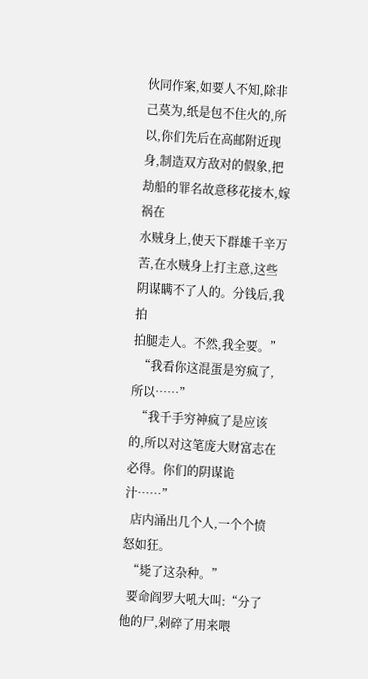伙同作案,如要人不知,除非己莫为,纸是包不住火的,所
以,你们先后在高邮附近现身,制造双方敌对的假象,把劫船的罪名故意移花接木,嫁祸在
水贼身上,使天下群雄千辛万苦,在水贼身上打主意,这些阴谋瞒不了人的。分钱后,我拍
拍腿走人。不然,我全要。”
  “我看你这混蛋是穷疯了,所以……”
  “我千手穷神疯了是应该的,所以对这笔庞大财富志在必得。你们的阴谋诡汁……”
  店内涌出几个人,一个个愤怒如狂。
  “毙了这杂种。”
  要命阎罗大吼大叫:“分了他的尸,剁碎了用来喂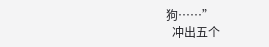狗……”
  冲出五个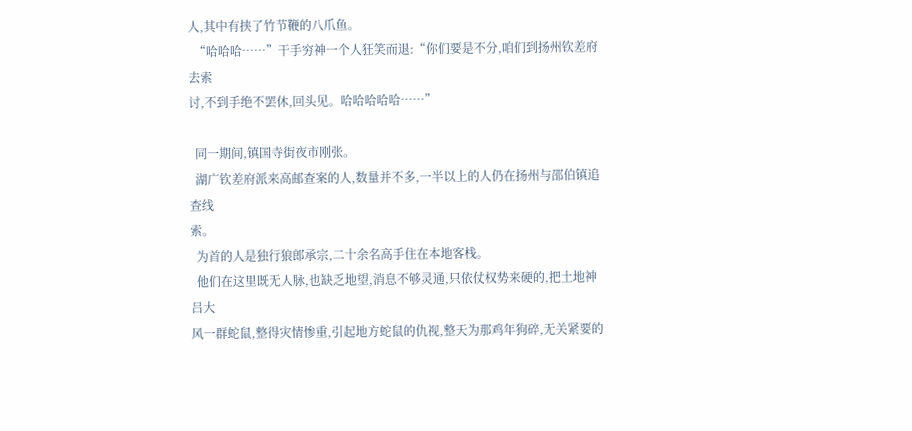人,其中有挟了竹节鞭的八爪鱼。
  “哈哈哈……”干手穷神一个人狂笑而退:“你们要是不分,咱们到扬州钦差府去索
讨,不到手绝不罢休,回头见。哈哈哈哈哈……”

  同一期间,镇国寺街夜市刚张。
  湖广钦差府派来高邮查案的人,数量并不多,一半以上的人仍在扬州与邵伯镇追查线
索。
  为首的人是独行狼郎承宗,二十余名高手住在本地客栈。
  他们在这里既无人脉,也缺乏地望,消息不够灵通,只依仗权势来硬的,把土地神吕大
风一群蛇鼠,整得灾情惨重,引起地方蛇鼠的仇视,整天为那鸡年狗碎,无关紧要的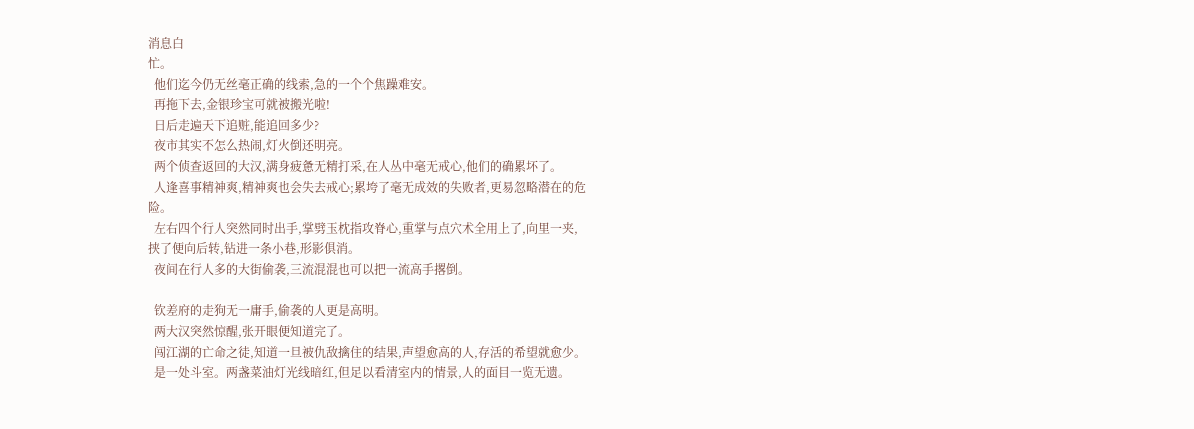消息白
忙。
  他们迄今仍无丝毫正确的线索,急的一个个焦躁难安。
  再拖下去,金银珍宝可就被搬光啦!
  日后走遍天下追赃,能追回多少?
  夜市其实不怎么热闹,灯火倒还明亮。
  两个侦查返回的大汉,满身疲惫无精打采,在人丛中毫无戒心,他们的确累坏了。
  人逢喜事精神爽,精神爽也会失去戒心;累垮了毫无成效的失败者,更易忽略潜在的危
险。
  左右四个行人突然同时出手,掌劈玉枕指攻脊心,重掌与点穴术全用上了,向里一夹,
挟了便向后转,钻进一条小巷,形影俱消。
  夜间在行人多的大街偷袭,三流混混也可以把一流高手撂倒。

  钦差府的走狗无一庸手,偷袭的人更是高明。
  两大汉突然惊醒,张开眼便知道完了。
  闯江湖的亡命之徒,知道一旦被仇敌擒住的结果,声望愈高的人,存活的希望就愈少。
  是一处斗室。两盏菜油灯光线暗红,但足以看清室内的情景,人的面目一览无遗。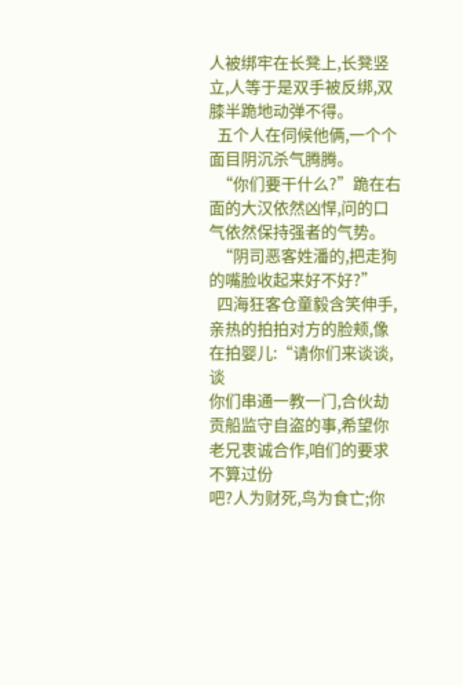人被绑牢在长凳上,长凳竖立,人等于是双手被反绑,双膝半跪地动弹不得。
  五个人在伺候他俩,一个个面目阴沉杀气腾腾。
  “你们要干什么?”跪在右面的大汉依然凶悍,问的口气依然保持强者的气势。
  “阴司恶客姓潘的,把走狗的嘴脸收起来好不好?”
  四海狂客仓童毅含笑伸手,亲热的拍拍对方的脸颊,像在拍婴儿:“请你们来谈谈,谈
你们串通一教一门,合伙劫贡船监守自盗的事,希望你老兄衷诚合作,咱们的要求不算过份
吧?人为财死,鸟为食亡;你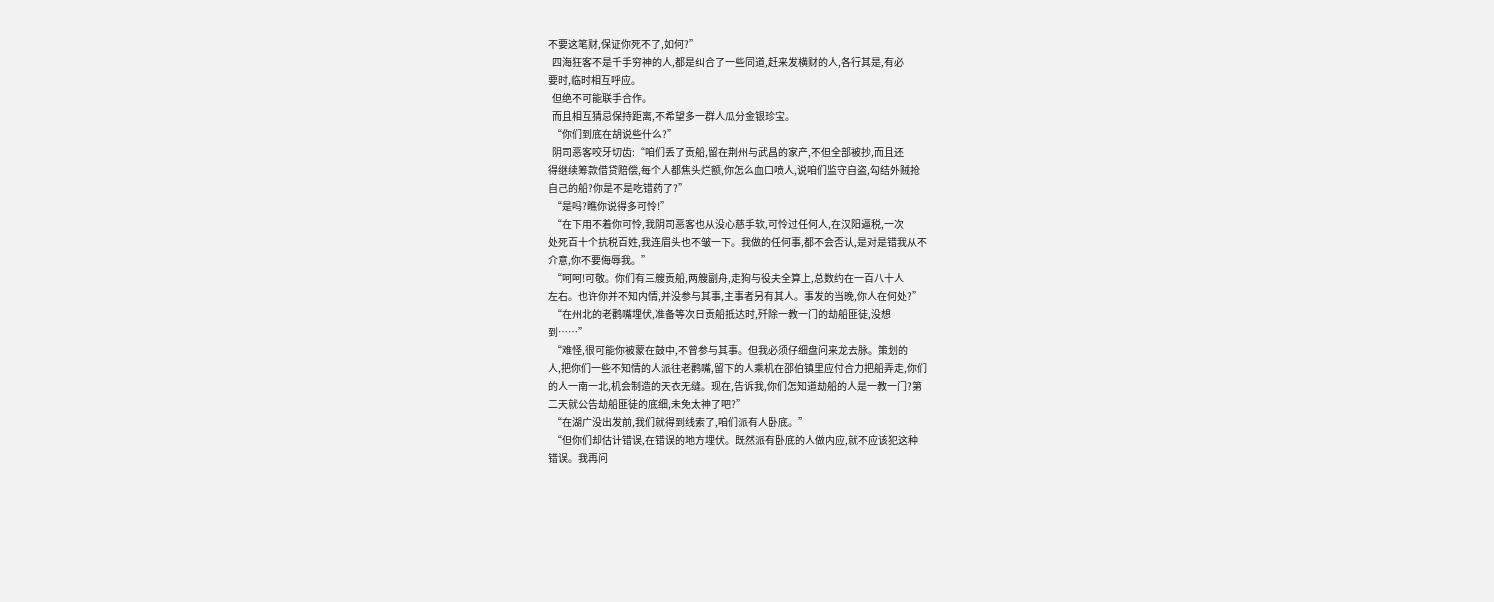不要这笔财,保证你死不了,如何?”
  四海狂客不是千手穷神的人,都是纠合了一些同道,赶来发横财的人,各行其是,有必
要时,临时相互呼应。
  但绝不可能联手合作。
  而且相互猜忌保持距离,不希望多一群人瓜分金银珍宝。
  “你们到底在胡说些什么?”
  阴司恶客咬牙切齿:“咱们丢了贡船,留在荆州与武昌的家产,不但全部被抄,而且还
得继续筹款借贷赔偿,每个人都焦头烂额,你怎么血口喷人,说咱们监守自盗,勾结外贼抢
自己的船?你是不是吃错药了?”
  “是吗?瞧你说得多可怜!”
  “在下用不着你可怜,我阴司恶客也从没心慈手软,可怜过任何人,在汉阳逼税,一次
处死百十个抗税百姓,我连眉头也不皱一下。我做的任何事,都不会否认,是对是错我从不
介意,你不要侮辱我。”
  “呵呵!可敬。你们有三艘贡船,两艘副舟,走狗与役夫全算上,总数约在一百八十人
左右。也许你并不知内情,并没参与其事,主事者另有其人。事发的当晚,你人在何处?”
  “在州北的老鹳嘴埋伏,准备等次日贡船抵达时,歼除一教一门的劫船匪徒,没想
到……”
  “难怪,很可能你被蒙在鼓中,不曾参与其事。但我必须仔细盘问来龙去脉。策划的
人,把你们一些不知情的人派往老鹳嘴,留下的人乘机在邵伯镇里应付合力把船弄走,你们
的人一南一北,机会制造的天衣无缝。现在,告诉我,你们怎知道劫船的人是一教一门?第
二天就公告劫船匪徒的底细,未免太神了吧?”
  “在湖广没出发前,我们就得到线索了,咱们派有人卧底。”
  “但你们却估计错误,在错误的地方埋伏。既然派有卧底的人做内应,就不应该犯这种
错误。我再问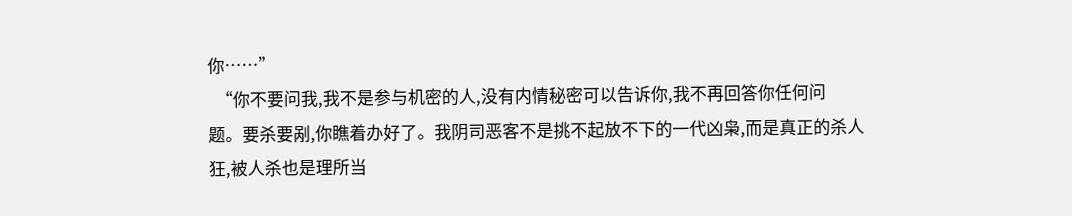你……”
  “你不要问我,我不是参与机密的人,没有内情秘密可以告诉你,我不再回答你任何问
题。要杀要剐,你瞧着办好了。我阴司恶客不是挑不起放不下的一代凶枭,而是真正的杀人
狂,被人杀也是理所当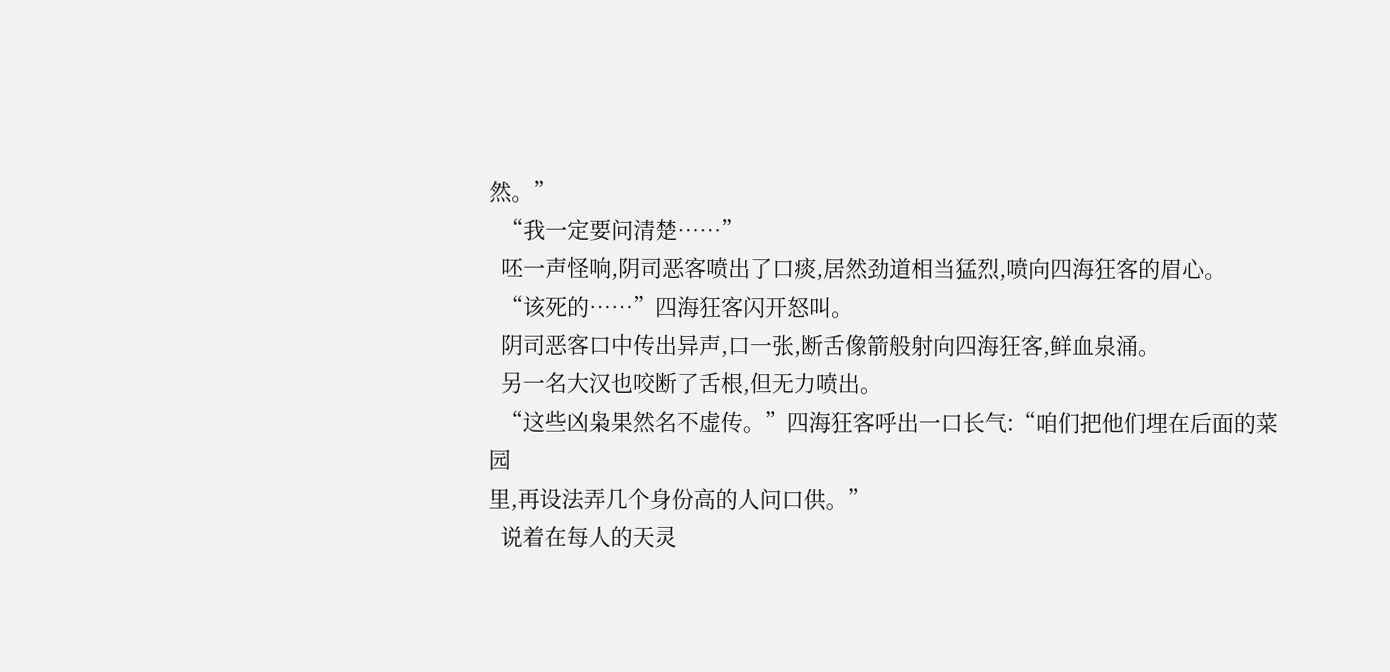然。”
  “我一定要问清楚……”
  呸一声怪响,阴司恶客喷出了口痰,居然劲道相当猛烈,喷向四海狂客的眉心。
  “该死的……”四海狂客闪开怒叫。
  阴司恶客口中传出异声,口一张,断舌像箭般射向四海狂客,鲜血泉涌。
  另一名大汉也咬断了舌根,但无力喷出。
  “这些凶枭果然名不虚传。”四海狂客呼出一口长气:“咱们把他们埋在后面的菜园
里,再设法弄几个身份高的人问口供。”
  说着在每人的天灵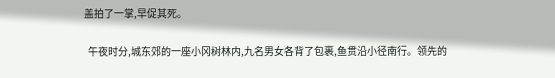盖拍了一掌,早促其死。

  午夜时分,城东郊的一座小冈树林内,九名男女各背了包裹,鱼贯沿小径南行。领先的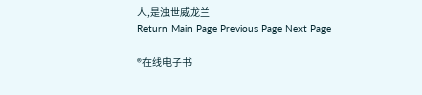人,是浊世威龙兰
Return Main Page Previous Page Next Page

®在线电子书